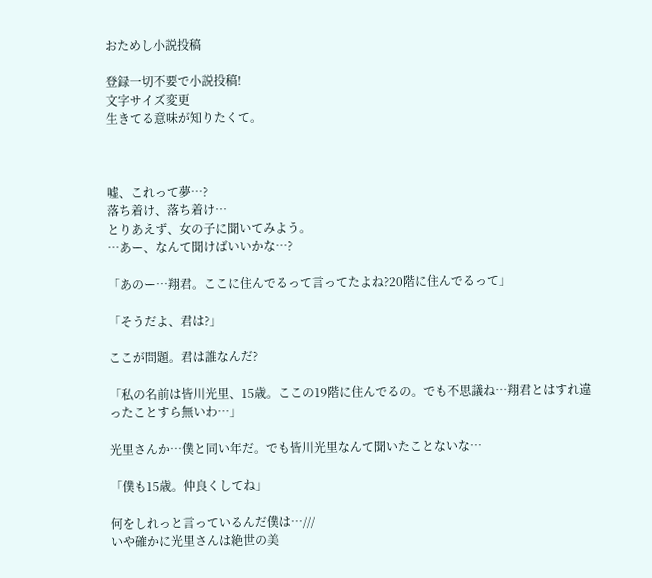おためし小説投稿

登録一切不要で小説投稿!
文字サイズ変更
生きてる意味が知りたくて。



嘘、これって夢…?
落ち着け、落ち着け…
とりあえず、女の子に聞いてみよう。
…あー、なんて聞けばいいかな…?

「あのー…翔君。ここに住んでるって言ってたよね?20階に住んでるって」

「そうだよ、君は?」

ここが問題。君は誰なんだ?

「私の名前は皆川光里、15歳。ここの19階に住んでるの。でも不思議ね…翔君とはすれ違ったことすら無いわ…」

光里さんか…僕と同い年だ。でも皆川光里なんて聞いたことないな…

「僕も15歳。仲良くしてね」

何をしれっと言っているんだ僕は…///
いや確かに光里さんは絶世の美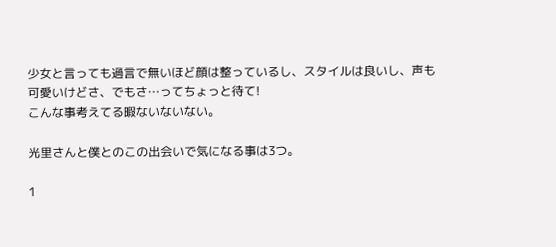少女と言っても過言で無いほど顔は整っているし、スタイルは良いし、声も可愛いけどさ、でもさ…ってちょっと待て!
こんな事考えてる暇ないないない。

光里さんと僕とのこの出会いで気になる事は3つ。

1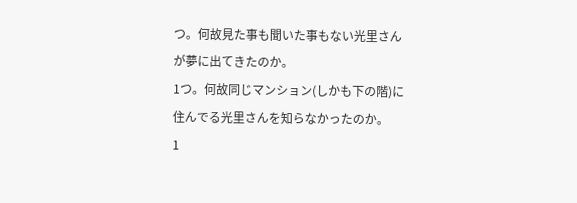つ。何故見た事も聞いた事もない光里さんが夢に出てきたのか。
1つ。何故同じマンション(しかも下の階)に住んでる光里さんを知らなかったのか。
1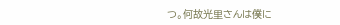つ。何故光里さんは僕に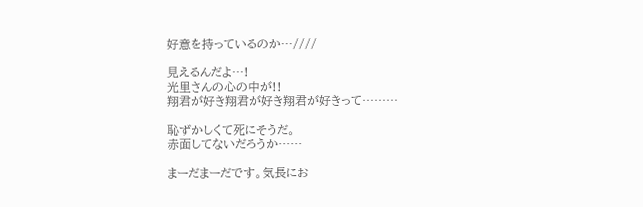好意を持っているのか…////

見えるんだよ…!
光里さんの心の中が!!
翔君が好き翔君が好き翔君が好きって………

恥ずかしくて死にそうだ。
赤面してないだろうか……

まーだまーだです。気長にお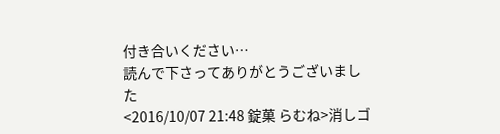付き合いください…
読んで下さってありがとうございました
<2016/10/07 21:48 錠菓 らむね>消しゴ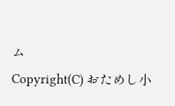ム
Copyright(C) おためし小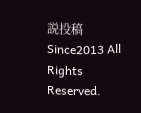説投稿 Since2013 All Rights Reserved.